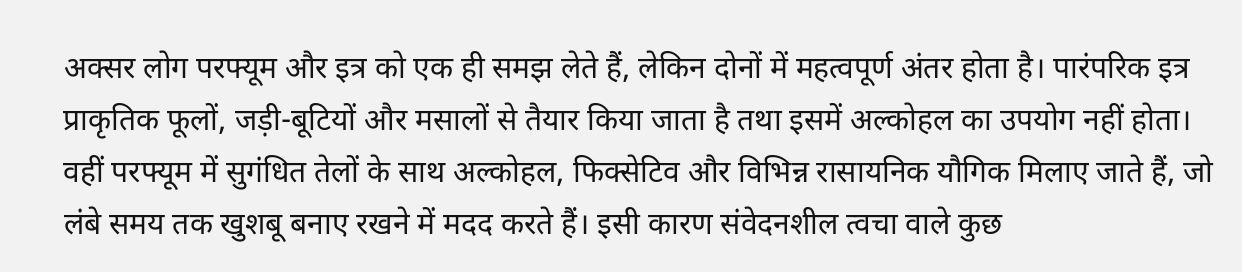अक्सर लोग परफ्यूम और इत्र को एक ही समझ लेते हैं, लेकिन दोनों में महत्वपूर्ण अंतर होता है। पारंपरिक इत्र प्राकृतिक फूलों, जड़ी-बूटियों और मसालों से तैयार किया जाता है तथा इसमें अल्कोहल का उपयोग नहीं होता। वहीं परफ्यूम में सुगंधित तेलों के साथ अल्कोहल, फिक्सेटिव और विभिन्न रासायनिक यौगिक मिलाए जाते हैं, जो लंबे समय तक खुशबू बनाए रखने में मदद करते हैं। इसी कारण संवेदनशील त्वचा वाले कुछ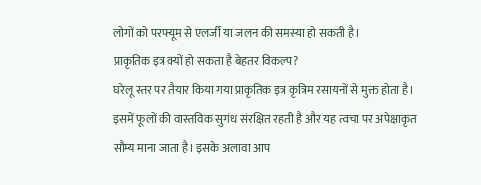लोगों को परफ्यूम से एलर्जी या जलन की समस्या हो सकती है।
प्राकृतिक इत्र क्यों हो सकता है बेहतर विकल्प?
घरेलू स्तर पर तैयार किया गया प्राकृतिक इत्र कृत्रिम रसायनों से मुक्त होता है। इसमें फूलों की वास्तविक सुगंध संरक्षित रहती है और यह त्वचा पर अपेक्षाकृत सौम्य माना जाता है। इसके अलावा आप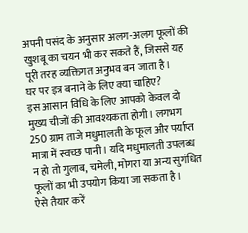अपनी पसंद के अनुसार अलग-अलग फूलों की खुशबू का चयन भी कर सकते हैं, जिससे यह पूरी तरह व्यक्तिगत अनुभव बन जाता है।
घर पर इत्र बनाने के लिए क्या चाहिए?
इस आसान विधि के लिए आपको केवल दो मुख्य चीजों की आवश्यकता होगी। लगभग 250 ग्राम ताजे मधुमालती के फूल और पर्याप्त मात्रा में स्वच्छ पानी। यदि मधुमालती उपलब्ध न हो तो गुलाब, चमेली, मोगरा या अन्य सुगंधित फूलों का भी उपयोग किया जा सकता है।
ऐसे तैयार करें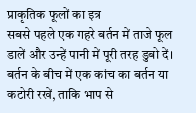प्राकृतिक फूलों का इत्र
सबसे पहले एक गहरे बर्तन में ताजे फूल डालें और उन्हें पानी में पूरी तरह डुबो दें। बर्तन के बीच में एक कांच का बर्तन या कटोरी रखें, ताकि भाप से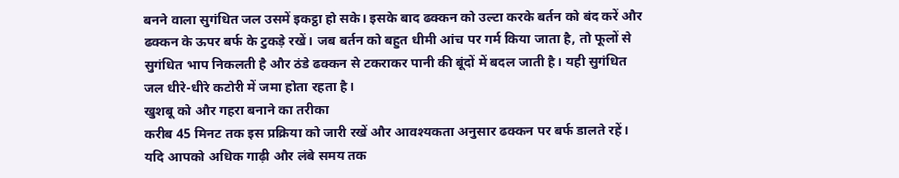बनने वाला सुगंधित जल उसमें इकट्ठा हो सके। इसके बाद ढक्कन को उल्टा करके बर्तन को बंद करें और ढक्कन के ऊपर बर्फ के टुकड़े रखें। जब बर्तन को बहुत धीमी आंच पर गर्म किया जाता है, तो फूलों से सुगंधित भाप निकलती है और ठंडे ढक्कन से टकराकर पानी की बूंदों में बदल जाती है। यही सुगंधित जल धीरे-धीरे कटोरी में जमा होता रहता है।
खुशबू को और गहरा बनाने का तरीका
करीब 45 मिनट तक इस प्रक्रिया को जारी रखें और आवश्यकता अनुसार ढक्कन पर बर्फ डालते रहें। यदि आपको अधिक गाढ़ी और लंबे समय तक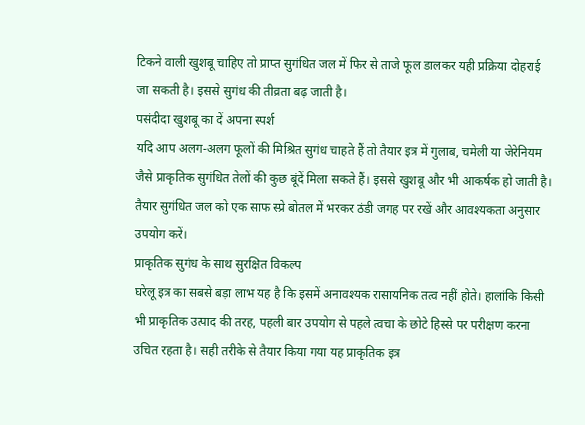टिकने वाली खुशबू चाहिए तो प्राप्त सुगंधित जल में फिर से ताजे फूल डालकर यही प्रक्रिया दोहराई जा सकती है। इससे सुगंध की तीव्रता बढ़ जाती है।
पसंदीदा खुशबू का दें अपना स्पर्श
यदि आप अलग-अलग फूलों की मिश्रित सुगंध चाहते हैं तो तैयार इत्र में गुलाब, चमेली या जेरेनियम जैसे प्राकृतिक सुगंधित तेलों की कुछ बूंदें मिला सकते हैं। इससे खुशबू और भी आकर्षक हो जाती है। तैयार सुगंधित जल को एक साफ स्प्रे बोतल में भरकर ठंडी जगह पर रखें और आवश्यकता अनुसार उपयोग करें।
प्राकृतिक सुगंध के साथ सुरक्षित विकल्प
घरेलू इत्र का सबसे बड़ा लाभ यह है कि इसमें अनावश्यक रासायनिक तत्व नहीं होते। हालांकि किसी भी प्राकृतिक उत्पाद की तरह, पहली बार उपयोग से पहले त्वचा के छोटे हिस्से पर परीक्षण करना उचित रहता है। सही तरीके से तैयार किया गया यह प्राकृतिक इत्र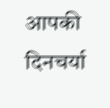आपकी दिनचर्या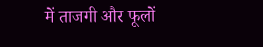में ताजगी और फूलों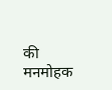की मनमोहक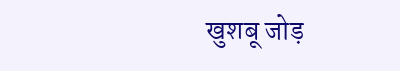खुशबू जोड़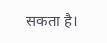सकता है।